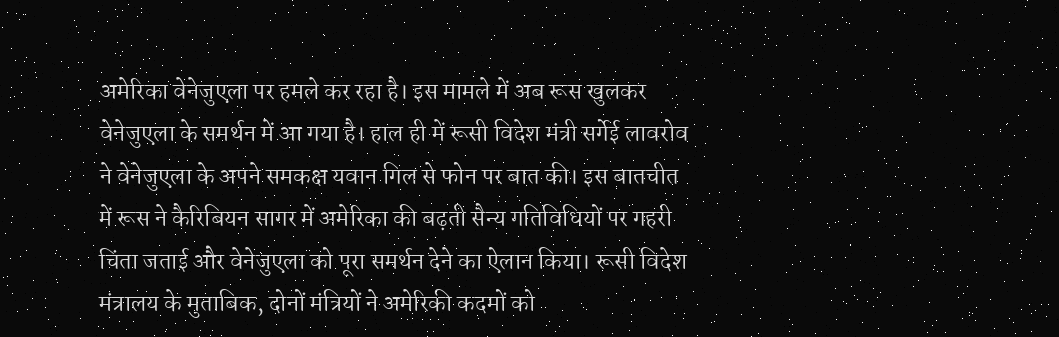अमेरिका वेनेजुएला पर हमले कर रहा है। इस मामले में अब रूस खुलकर वेनेजुएला के समर्थन में आ गया है। हाल ही में रूसी विदेश मंत्री सर्गेई लावरोव ने वेनेजुएला के अपने समकक्ष यवान गिल से फोन पर बात की। इस बातचीत में रूस ने कैरिबियन सागर में अमेरिका की बढ़ती सैन्य गतिविधियों पर गहरी चिंता जताई और वेनेजुएला को पूरा समर्थन देने का ऐलान किया। रूसी विदेश मंत्रालय के मुताबिक, दोनों मंत्रियों ने अमेरिकी कदमों को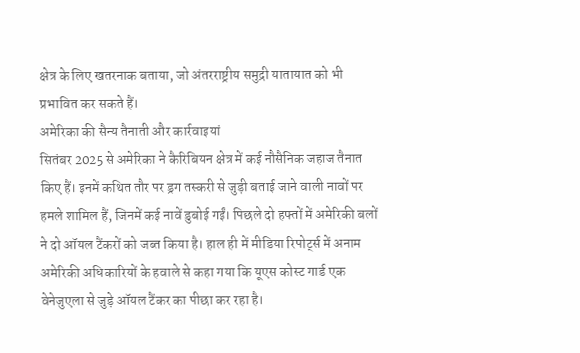क्षेत्र के लिए खतरनाक बताया, जो अंतरराष्ट्रीय समुद्री यातायात को भी प्रभावित कर सकते हैं।
अमेरिका की सैन्य तैनाती और कार्रवाइयां
सितंबर 2025 से अमेरिका ने कैरिबियन क्षेत्र में कई नौसैनिक जहाज तैनात किए हैं। इनमें कथित तौर पर ड्रग तस्करी से जुड़ी बताई जाने वाली नावों पर हमले शामिल हैं, जिनमें कई नावें डुबोई गईं। पिछले दो हफ्तों में अमेरिकी बलों ने दो ऑयल टैंकरों को जब्त किया है। हाल ही में मीडिया रिपोर्ट्स में अनाम अमेरिकी अधिकारियों के हवाले से कहा गया कि यूएस कोस्ट गार्ड एक वेनेजुएला से जुड़े ऑयल टैंकर का पीछा कर रहा है।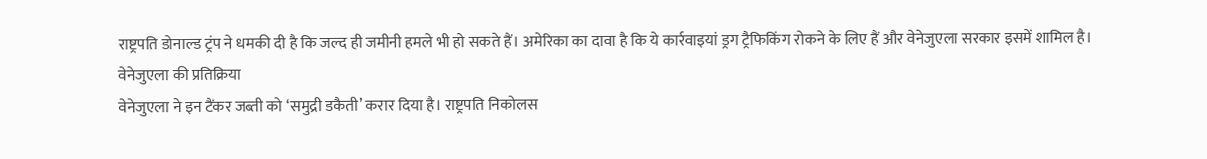राष्ट्रपति डोनाल्ड ट्रंप ने धमकी दी है कि जल्द ही जमीनी हमले भी हो सकते हैं। अमेरिका का दावा है कि ये कार्रवाइयां ड्रग ट्रैफिकिंग रोकने के लिए हैं और वेनेजुएला सरकार इसमें शामिल है।
वेनेजुएला की प्रतिक्रिया
वेनेजुएला ने इन टैंकर जब्ती को ‘समुद्री डकैती’ करार दिया है। राष्ट्रपति निकोलस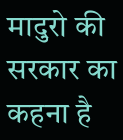मादुरो की सरकार का कहना है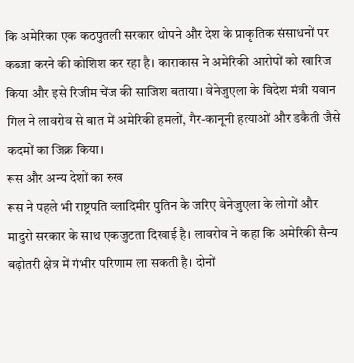कि अमेरिका एक कठपुतली सरकार थोपने और देश के प्राकृतिक संसाधनों पर कब्जा करने की कोशिश कर रहा है। काराकास ने अमेरिकी आरोपों को खारिज किया और इसे रिजीम चेंज की साजिश बताया। वेनेजुएला के विदेश मंत्री यवान गिल ने लावरोव से बात में अमेरिकी हमलों, गैर-कानूनी हत्याओं और डकैती जैसे कदमों का जिक्र किया।
रूस और अन्य देशों का रुख
रूस ने पहले भी राष्ट्रपति व्लादिमीर पुतिन के जरिए वेनेजुएला के लोगों और मादुरो सरकार के साथ एकजुटता दिखाई है। लावरोव ने कहा कि अमेरिकी सैन्य बढ़ोतरी क्षेत्र में गंभीर परिणाम ला सकती है। दोनों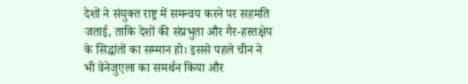देशों ने संयुक्त राष्ट्र में समन्वय करने पर सहमति जताई, ताकि देशों की संप्रभुता और गैर-हस्तक्षेप के सिद्धांतों का सम्मान हो। इससे पहले चीन ने भी वेनेजुएला का समर्थन किया और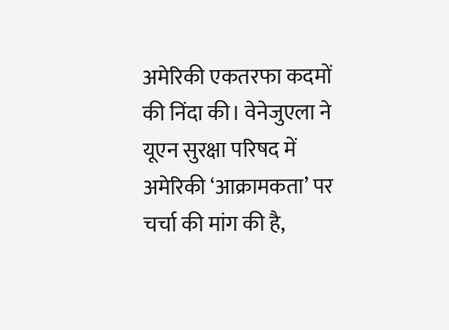अमेरिकी एकतरफा कदमों की निंदा की। वेनेजुएला ने यूएन सुरक्षा परिषद में अमेरिकी ‘आक्रामकता’ पर चर्चा की मांग की है,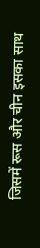जिसमें रूस और चीन इसका साथ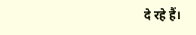दे रहे हैं।